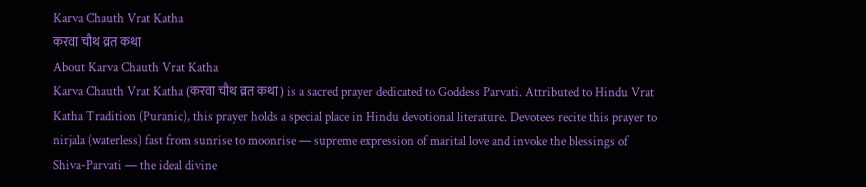Karva Chauth Vrat Katha
करवा चौथ व्रत कथा
About Karva Chauth Vrat Katha
Karva Chauth Vrat Katha (करवा चौथ व्रत कथा) is a sacred prayer dedicated to Goddess Parvati. Attributed to Hindu Vrat Katha Tradition (Puranic), this prayer holds a special place in Hindu devotional literature. Devotees recite this prayer to nirjala (waterless) fast from sunrise to moonrise — supreme expression of marital love and invoke the blessings of Shiva-Parvati — the ideal divine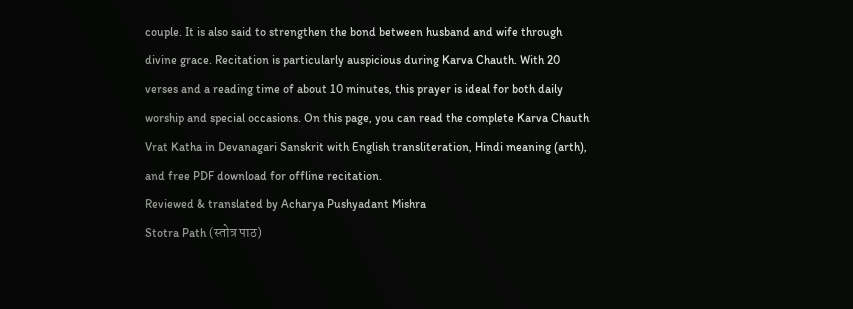couple. It is also said to strengthen the bond between husband and wife through divine grace. Recitation is particularly auspicious during Karva Chauth. With 20 verses and a reading time of about 10 minutes, this prayer is ideal for both daily worship and special occasions. On this page, you can read the complete Karva Chauth Vrat Katha in Devanagari Sanskrit with English transliteration, Hindi meaning (arth), and free PDF download for offline recitation.
Reviewed & translated by Acharya Pushyadant Mishra
Stotra Path (स्तोत्र पाठ)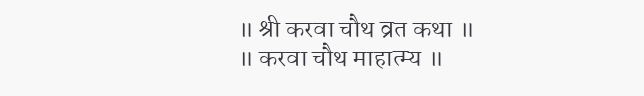॥ श्री करवा चौथ व्रत कथा ॥
॥ करवा चौथ माहात्म्य ॥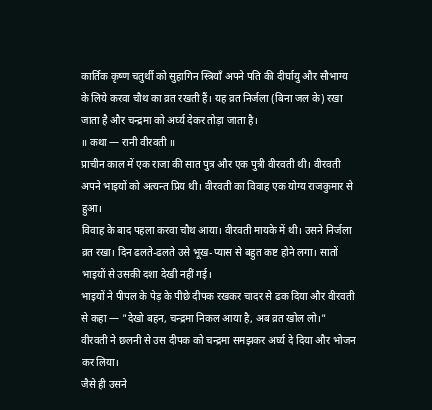कार्तिक कृष्ण चतुर्थी को सुहागिन स्त्रियाँ अपने पति की दीर्घायु और सौभाग्य के लिये करवा चौथ का व्रत रखती हैं। यह व्रत निर्जला (बिना जल के) रखा जाता है और चन्द्रमा को अर्घ्य देकर तोड़ा जाता है।
॥ कथा — रानी वीरवती ॥
प्राचीन काल में एक राजा की सात पुत्र और एक पुत्री वीरवती थी। वीरवती अपने भाइयों को अत्यन्त प्रिय थी। वीरवती का विवाह एक योग्य राजकुमार से हुआ।
विवाह के बाद पहला करवा चौथ आया। वीरवती मायके में थी। उसने निर्जला व्रत रखा। दिन ढलते-ढलते उसे भूख-प्यास से बहुत कष्ट होने लगा। सातों भाइयों से उसकी दशा देखी नहीं गई।
भाइयों ने पीपल के पेड़ के पीछे दीपक रखकर चादर से ढक दिया और वीरवती से कहा — "देखो बहन, चन्द्रमा निकल आया है, अब व्रत खोल लो।"
वीरवती ने छलनी से उस दीपक को चन्द्रमा समझकर अर्घ्य दे दिया और भोजन कर लिया।
जैसे ही उसने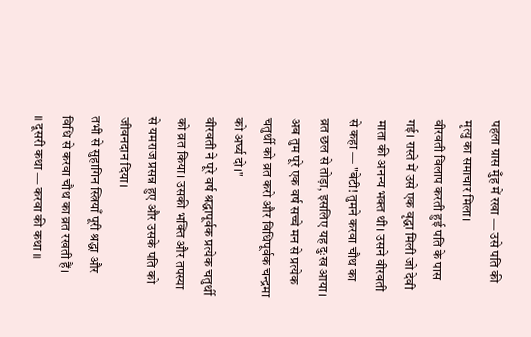पहला ग्रास मुँह में रखा — उसे पति की मृत्यु का समाचार मिला।
वीरवती विलाप करती हुई पति के पास गई। रास्ते में उसे एक वृद्धा मिली जो देवी माता की अनन्य भक्त थी। उसने वीरवती से कहा — "बेटी! तुमने करवा चौथ का व्रत छल से तोड़ा, इसलिए यह दुःख आया। अब तुम पूरे एक वर्ष सच्चे मन से प्रत्येक चतुर्थी को व्रत करो और विधिपूर्वक चन्द्रमा को अर्घ्य दो।"
वीरवती ने पूरे वर्ष श्रद्धापूर्वक प्रत्येक चतुर्थी को व्रत किया। उसकी भक्ति और तपस्या से यमराज प्रसन्न हुए और उसके पति को जीवनदान दिया।
तभी से सुहागिन स्त्रियाँ पूरी श्रद्धा और विधि से करवा चौथ का व्रत रखती हैं।
॥ दूसरी कथा — करवा की कथा ॥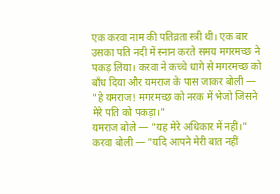एक करवा नाम की पतिव्रता स्त्री थी। एक बार उसका पति नदी में स्नान करते समय मगरमच्छ ने पकड़ लिया। करवा ने कच्चे धागे से मगरमच्छ को बाँध दिया और यमराज के पास जाकर बोली — "हे यमराज! मगरमच्छ को नरक में भेजो जिसने मेरे पति को पकड़ा।"
यमराज बोले — "यह मेरे अधिकार में नहीं।"
करवा बोली — "यदि आपने मेरी बात नहीं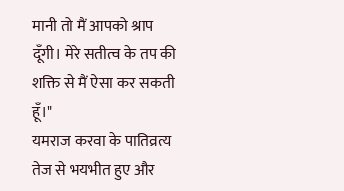मानी तो मैं आपको श्राप दूँगी। मेरे सतीत्व के तप की शक्ति से मैं ऐसा कर सकती हूँ।"
यमराज करवा के पातिव्रत्य तेज से भयभीत हुए और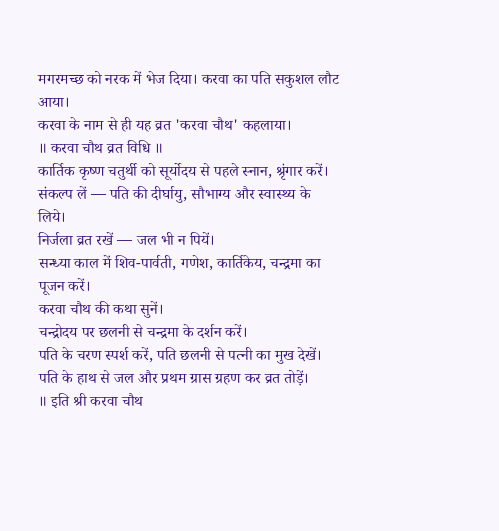मगरमच्छ को नरक में भेज दिया। करवा का पति सकुशल लौट आया।
करवा के नाम से ही यह व्रत 'करवा चौथ' कहलाया।
॥ करवा चौथ व्रत विधि ॥
कार्तिक कृष्ण चतुर्थी को सूर्योदय से पहले स्नान, श्रृंगार करें।
संकल्प लें — पति की दीर्घायु, सौभाग्य और स्वास्थ्य के लिये।
निर्जला व्रत रखें — जल भी न पियें।
सन्ध्या काल में शिव-पार्वती, गणेश, कार्तिकेय, चन्द्रमा का पूजन करें।
करवा चौथ की कथा सुनें।
चन्द्रोदय पर छलनी से चन्द्रमा के दर्शन करें।
पति के चरण स्पर्श करें, पति छलनी से पत्नी का मुख देखें।
पति के हाथ से जल और प्रथम ग्रास ग्रहण कर व्रत तोड़ें।
॥ इति श्री करवा चौथ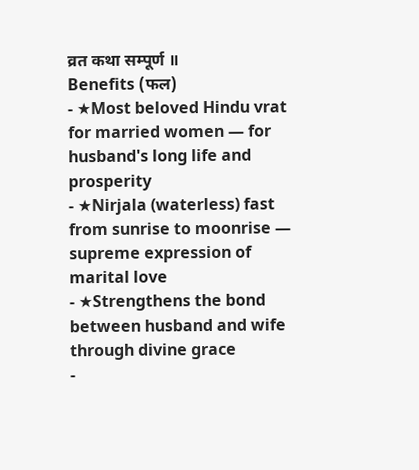व्रत कथा सम्पूर्ण ॥
Benefits (फल)
- ★Most beloved Hindu vrat for married women — for husband's long life and prosperity
- ★Nirjala (waterless) fast from sunrise to moonrise — supreme expression of marital love
- ★Strengthens the bond between husband and wife through divine grace
-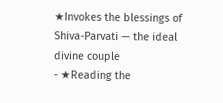★Invokes the blessings of Shiva-Parvati — the ideal divine couple
- ★Reading the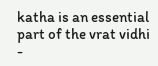katha is an essential part of the vrat vidhi
-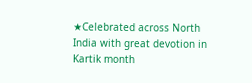★Celebrated across North India with great devotion in Kartik month